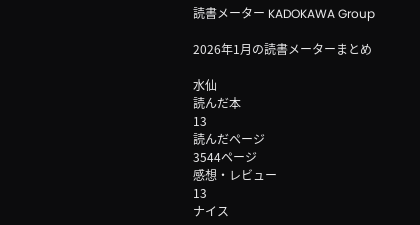読書メーター KADOKAWA Group

2026年1月の読書メーターまとめ

水仙
読んだ本
13
読んだページ
3544ページ
感想・レビュー
13
ナイス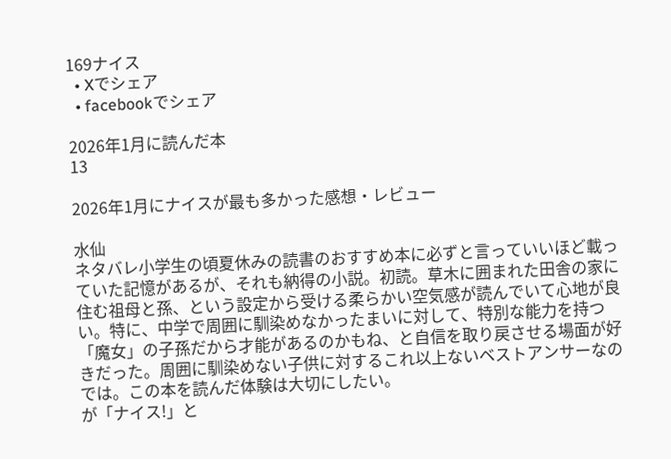169ナイス
  • Xでシェア
  • facebookでシェア

2026年1月に読んだ本
13

2026年1月にナイスが最も多かった感想・レビュー

水仙
ネタバレ小学生の頃夏休みの読書のおすすめ本に必ずと言っていいほど載っていた記憶があるが、それも納得の小説。初読。草木に囲まれた田舎の家に住む祖母と孫、という設定から受ける柔らかい空気感が読んでいて心地が良い。特に、中学で周囲に馴染めなかったまいに対して、特別な能力を持つ「魔女」の子孫だから才能があるのかもね、と自信を取り戻させる場面が好きだった。周囲に馴染めない子供に対するこれ以上ないベストアンサーなのでは。この本を読んだ体験は大切にしたい。
が「ナイス!」と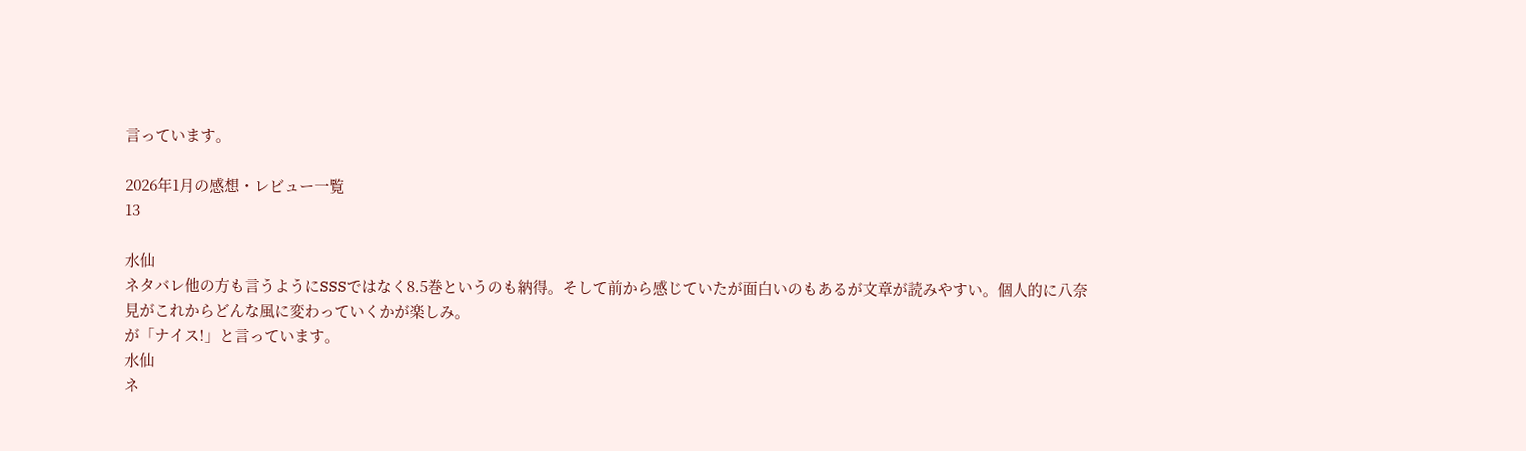言っています。

2026年1月の感想・レビュー一覧
13

水仙
ネタバレ他の方も言うようにSSSではなく8.5巻というのも納得。そして前から感じていたが面白いのもあるが文章が読みやすい。個人的に八奈見がこれからどんな風に変わっていくかが楽しみ。
が「ナイス!」と言っています。
水仙
ネ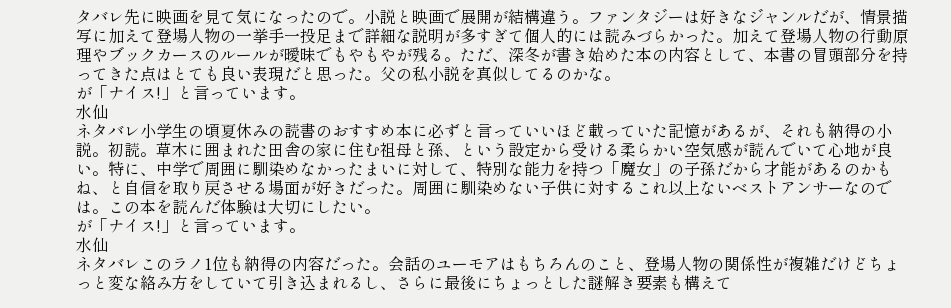タバレ先に映画を見て気になったので。小説と映画で展開が結構違う。ファンタジーは好きなジャンルだが、情景描写に加えて登場人物の一挙手一投足まで詳細な説明が多すぎて個人的には読みづらかった。加えて登場人物の行動原理やブックカースのルールが曖昧でもやもやが残る。ただ、深冬が書き始めた本の内容として、本書の冒頭部分を持ってきた点はとても良い表現だと思った。父の私小説を真似してるのかな。
が「ナイス!」と言っています。
水仙
ネタバレ小学生の頃夏休みの読書のおすすめ本に必ずと言っていいほど載っていた記憶があるが、それも納得の小説。初読。草木に囲まれた田舎の家に住む祖母と孫、という設定から受ける柔らかい空気感が読んでいて心地が良い。特に、中学で周囲に馴染めなかったまいに対して、特別な能力を持つ「魔女」の子孫だから才能があるのかもね、と自信を取り戻させる場面が好きだった。周囲に馴染めない子供に対するこれ以上ないベストアンサーなのでは。この本を読んだ体験は大切にしたい。
が「ナイス!」と言っています。
水仙
ネタバレこのラノ1位も納得の内容だった。会話のユーモアはもちろんのこと、登場人物の関係性が複雑だけどちょっと変な絡み方をしていて引き込まれるし、さらに最後にちょっとした謎解き要素も構えて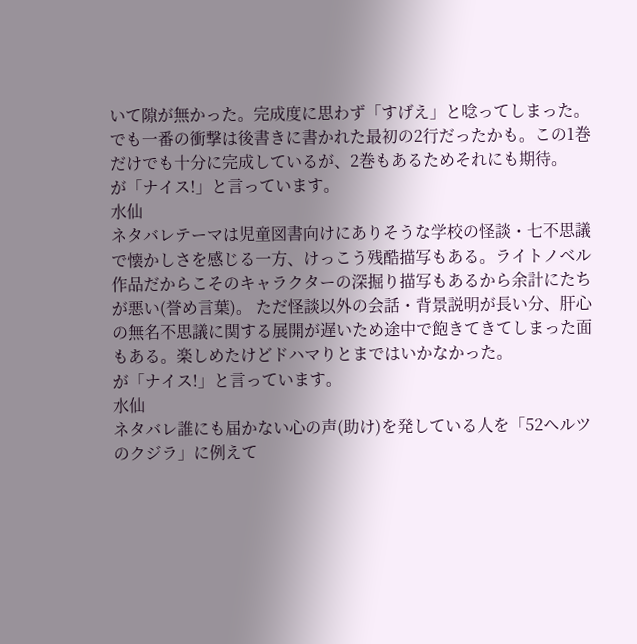いて隙が無かった。完成度に思わず「すげえ」と唸ってしまった。でも一番の衝撃は後書きに書かれた最初の2行だったかも。この1巻だけでも十分に完成しているが、2巻もあるためそれにも期待。
が「ナイス!」と言っています。
水仙
ネタバレテーマは児童図書向けにありそうな学校の怪談・七不思議で懐かしさを感じる一方、けっこう残酷描写もある。ライトノベル作品だからこそのキャラクターの深掘り描写もあるから余計にたちが悪い(誉め言葉)。 ただ怪談以外の会話・背景説明が長い分、肝心の無名不思議に関する展開が遅いため途中で飽きてきてしまった面もある。楽しめたけどドハマりとまではいかなかった。
が「ナイス!」と言っています。
水仙
ネタバレ誰にも届かない心の声(助け)を発している人を「52ヘルツのクジラ」に例えて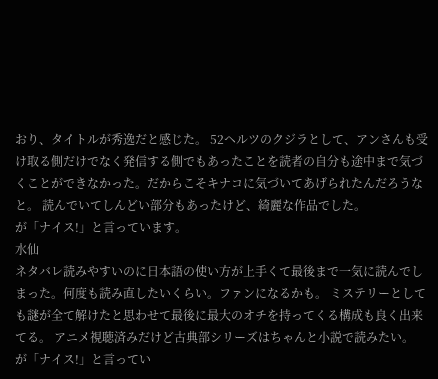おり、タイトルが秀逸だと感じた。 52ヘルツのクジラとして、アンさんも受け取る側だけでなく発信する側でもあったことを読者の自分も途中まで気づくことができなかった。だからこそキナコに気づいてあげられたんだろうなと。 読んでいてしんどい部分もあったけど、綺麗な作品でした。
が「ナイス!」と言っています。
水仙
ネタバレ読みやすいのに日本語の使い方が上手くて最後まで一気に読んでしまった。何度も読み直したいくらい。ファンになるかも。 ミステリーとしても謎が全て解けたと思わせて最後に最大のオチを持ってくる構成も良く出来てる。 アニメ視聴済みだけど古典部シリーズはちゃんと小説で読みたい。
が「ナイス!」と言ってい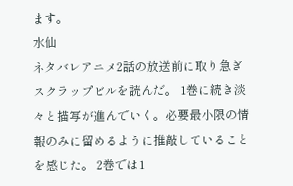ます。
水仙
ネタバレアニメ2話の放送前に取り急ぎスクラップビルを読んだ。 1巻に続き淡々と描写が進んでいく。必要最小限の情報のみに留めるように推敲していることを感じた。 2巻では1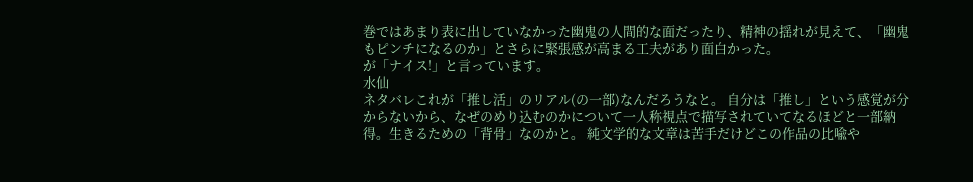巻ではあまり表に出していなかった幽鬼の人間的な面だったり、精神の揺れが見えて、「幽鬼もピンチになるのか」とさらに緊張感が高まる工夫があり面白かった。
が「ナイス!」と言っています。
水仙
ネタバレこれが「推し活」のリアル(の一部)なんだろうなと。 自分は「推し」という感覚が分からないから、なぜのめり込むのかについて一人称視点で描写されていてなるほどと一部納得。生きるための「背骨」なのかと。 純文学的な文章は苦手だけどこの作品の比喩や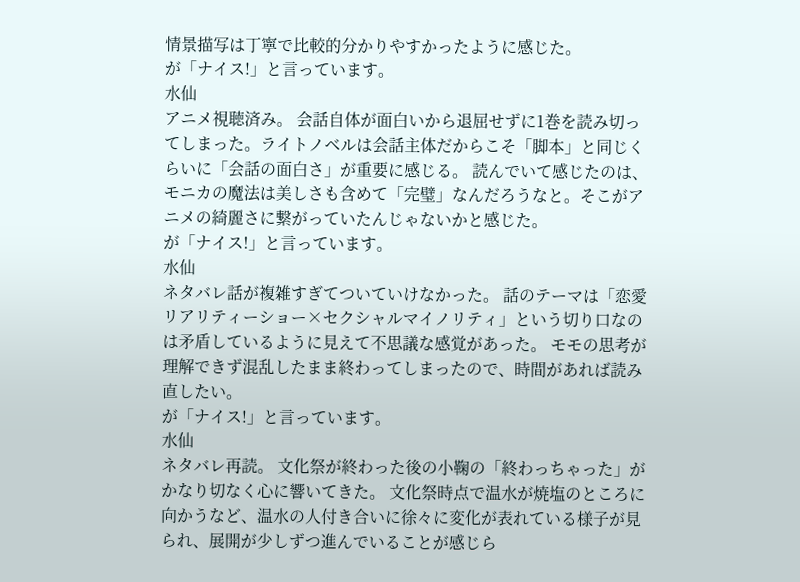情景描写は丁寧で比較的分かりやすかったように感じた。
が「ナイス!」と言っています。
水仙
アニメ視聴済み。 会話自体が面白いから退屈せずに1巻を読み切ってしまった。ライトノベルは会話主体だからこそ「脚本」と同じくらいに「会話の面白さ」が重要に感じる。 読んでいて感じたのは、モニカの魔法は美しさも含めて「完璧」なんだろうなと。そこがアニメの綺麗さに繋がっていたんじゃないかと感じた。
が「ナイス!」と言っています。
水仙
ネタバレ話が複雑すぎてついていけなかった。 話のテーマは「恋愛リアリティーショー×セクシャルマイノリティ」という切り口なのは矛盾しているように見えて不思議な感覚があった。 モモの思考が理解できず混乱したまま終わってしまったので、時間があれば読み直したい。
が「ナイス!」と言っています。
水仙
ネタバレ再読。 文化祭が終わった後の小鞠の「終わっちゃった」がかなり切なく心に響いてきた。 文化祭時点で温水が焼塩のところに向かうなど、温水の人付き合いに徐々に変化が表れている様子が見られ、展開が少しずつ進んでいることが感じら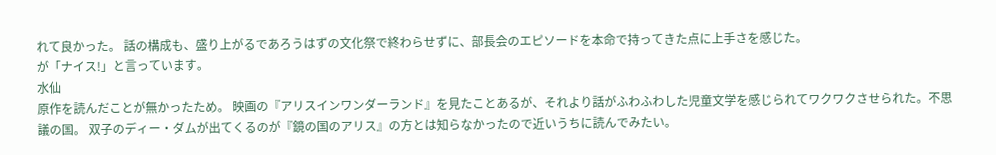れて良かった。 話の構成も、盛り上がるであろうはずの文化祭で終わらせずに、部長会のエピソードを本命で持ってきた点に上手さを感じた。
が「ナイス!」と言っています。
水仙
原作を読んだことが無かったため。 映画の『アリスインワンダーランド』を見たことあるが、それより話がふわふわした児童文学を感じられてワクワクさせられた。不思議の国。 双子のディー・ダムが出てくるのが『鏡の国のアリス』の方とは知らなかったので近いうちに読んでみたい。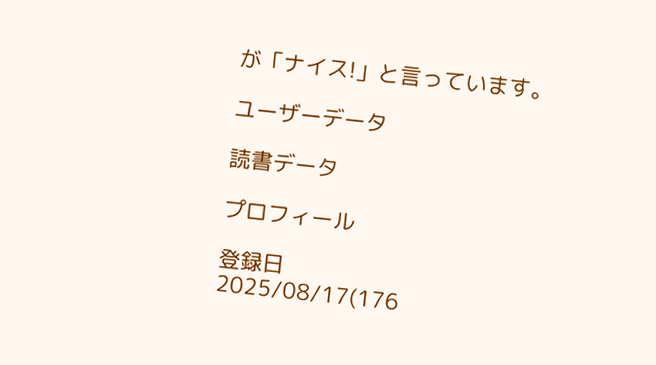が「ナイス!」と言っています。

ユーザーデータ

読書データ

プロフィール

登録日
2025/08/17(176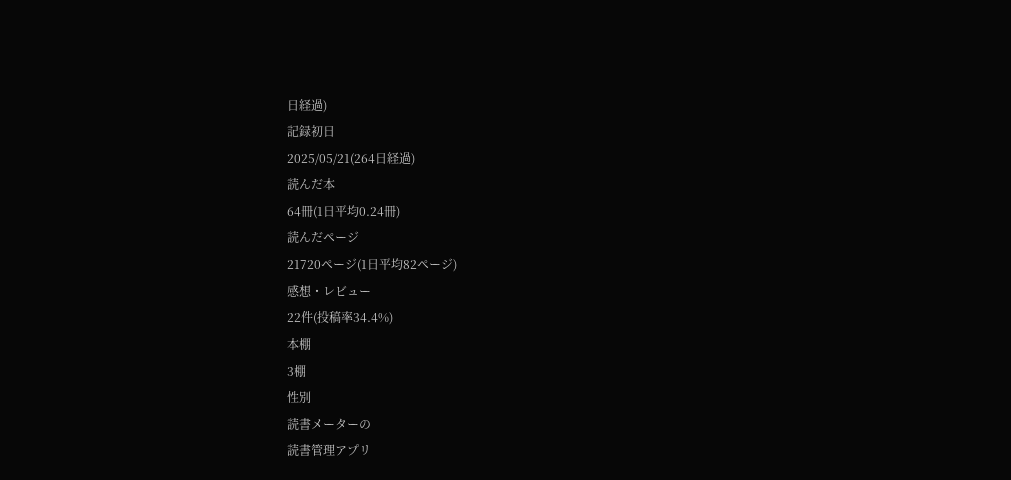日経過)
記録初日
2025/05/21(264日経過)
読んだ本
64冊(1日平均0.24冊)
読んだページ
21720ページ(1日平均82ページ)
感想・レビュー
22件(投稿率34.4%)
本棚
3棚
性別
読書メーターの
読書管理アプリ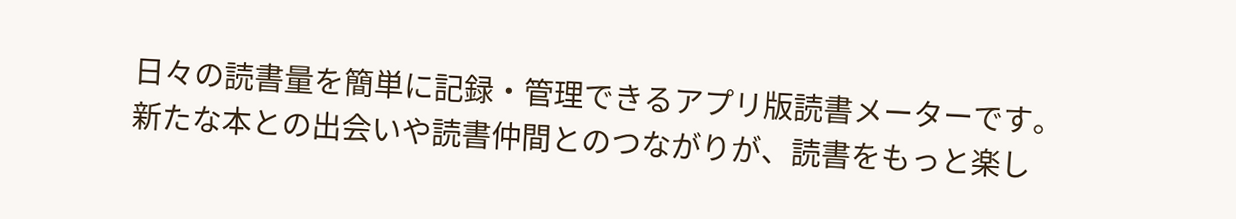日々の読書量を簡単に記録・管理できるアプリ版読書メーターです。
新たな本との出会いや読書仲間とのつながりが、読書をもっと楽し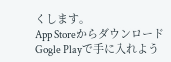くします。
App StoreからダウンロードGogle Playで手に入れよう